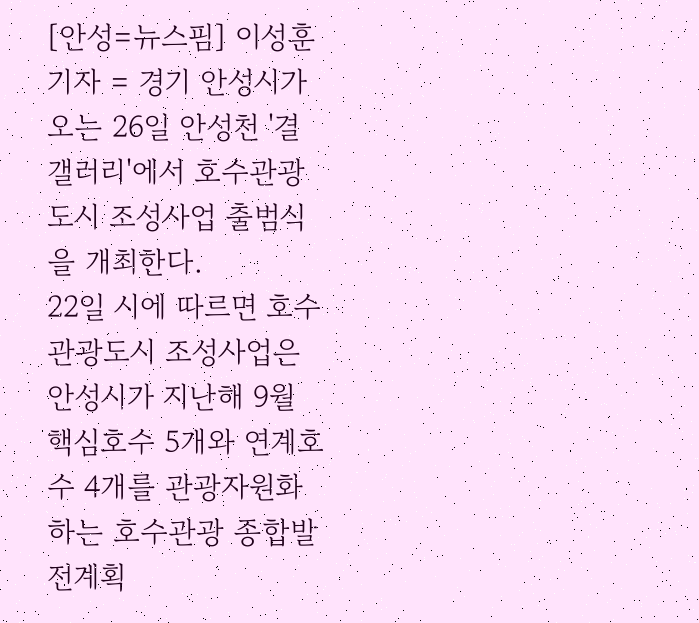[안성=뉴스핌] 이성훈 기자 = 경기 안성시가 오는 26일 안성천 '결 갤러리'에서 호수관광도시 조성사업 출범식을 개최한다.
22일 시에 따르면 호수관광도시 조성사업은 안성시가 지난해 9월 핵심호수 5개와 연계호수 4개를 관광자원화하는 호수관광 종합발전계획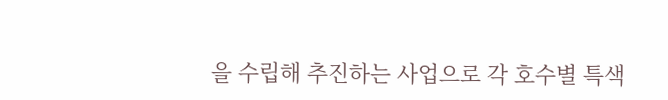을 수립해 추진하는 사업으로 각 호수별 특색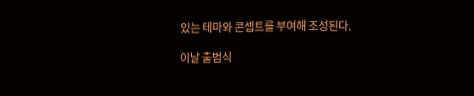있는 테마와 콘셉트를 부여해 조성된다.

이날 출범식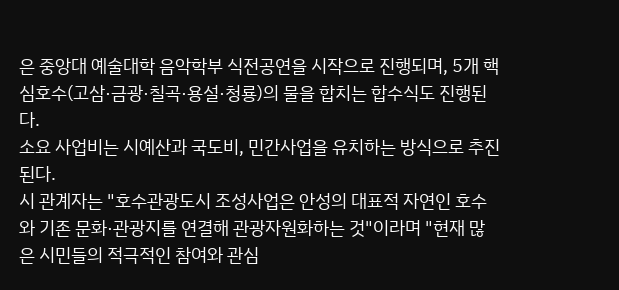은 중앙대 예술대학 음악학부 식전공연을 시작으로 진행되며, 5개 핵심호수(고삼·금광·칠곡·용설·청룡)의 물을 합치는 합수식도 진행된다.
소요 사업비는 시예산과 국도비, 민간사업을 유치하는 방식으로 추진된다.
시 관계자는 "호수관광도시 조성사업은 안성의 대표적 자연인 호수와 기존 문화·관광지를 연결해 관광자원화하는 것"이라며 "현재 많은 시민들의 적극적인 참여와 관심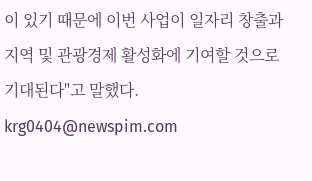이 있기 때문에 이번 사업이 일자리 창출과 지역 및 관광경제 활성화에 기여할 것으로 기대된다"고 말했다.
krg0404@newspim.com